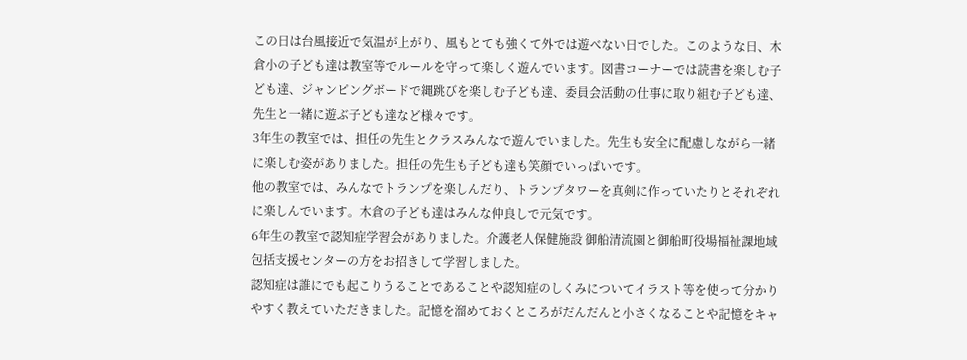この日は台風接近で気温が上がり、風もとても強くて外では遊べない日でした。このような日、木倉小の子ども達は教室等でルールを守って楽しく遊んでいます。図書コーナーでは読書を楽しむ子ども達、ジャンピングボードで縄跳びを楽しむ子ども達、委員会活動の仕事に取り組む子ども達、先生と一緒に遊ぶ子ども達など様々です。
3年生の教室では、担任の先生とクラスみんなで遊んでいました。先生も安全に配慮しながら一緒に楽しむ姿がありました。担任の先生も子ども達も笑顔でいっぱいです。
他の教室では、みんなでトランプを楽しんだり、トランプタワーを真剣に作っていたりとそれぞれに楽しんでいます。木倉の子ども達はみんな仲良しで元気です。
6年生の教室で認知症学習会がありました。介護老人保健施設 御船清流園と御船町役場福祉課地域包括支援センターの方をお招きして学習しました。
認知症は誰にでも起こりうることであることや認知症のしくみについてイラスト等を使って分かりやすく教えていただきました。記憶を溜めておくところがだんだんと小さくなることや記憶をキャ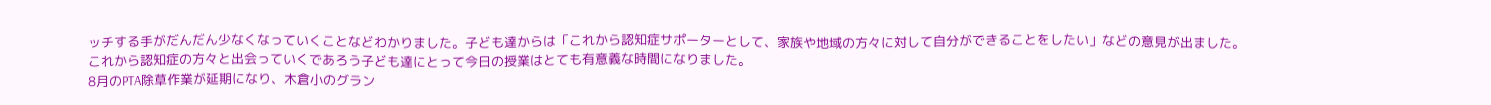ッチする手がだんだん少なくなっていくことなどわかりました。子ども達からは「これから認知症サポーターとして、家族や地域の方々に対して自分ができることをしたい」などの意見が出ました。
これから認知症の方々と出会っていくであろう子ども達にとって今日の授業はとても有意義な時間になりました。
8月のPTA除草作業が延期になり、木倉小のグラン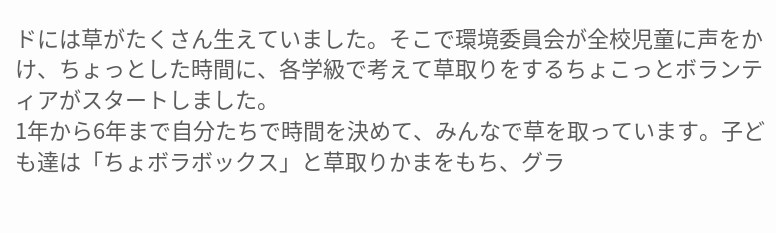ドには草がたくさん生えていました。そこで環境委員会が全校児童に声をかけ、ちょっとした時間に、各学級で考えて草取りをするちょこっとボランティアがスタートしました。
1年から6年まで自分たちで時間を決めて、みんなで草を取っています。子ども達は「ちょボラボックス」と草取りかまをもち、グラ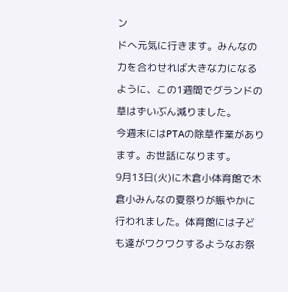ン
ドへ元気に行きます。みんなの力を合わせれば大きな力になるように、この1週間でグランドの草はずいぶん減りました。
今週末にはPTAの除草作業があります。お世話になります。
9月13日(火)に木倉小体育館で木倉小みんなの夏祭りが賑やかに行われました。体育館には子ども達がワクワクするようなお祭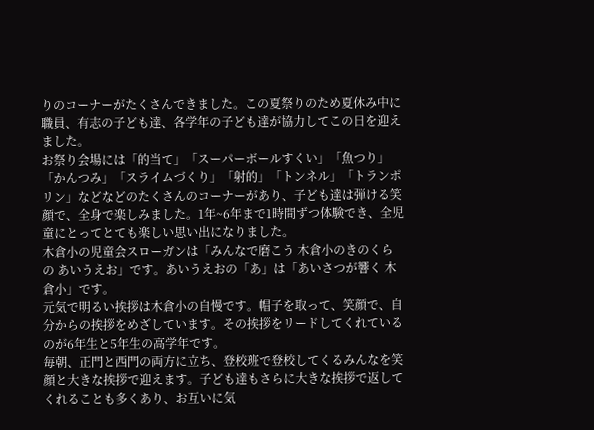りのコーナーがたくさんできました。この夏祭りのため夏休み中に職員、有志の子ども達、各学年の子ども達が協力してこの日を迎えました。
お祭り会場には「的当て」「スーパーボールすくい」「魚つり」「かんつみ」「スライムづくり」「射的」「トンネル」「トランポリン」などなどのたくさんのコーナーがあり、子ども達は弾ける笑顔で、全身で楽しみました。1年~6年まで1時間ずつ体験でき、全児童にとってとても楽しい思い出になりました。
木倉小の児童会スローガンは「みんなで磨こう 木倉小のきのくらの あいうえお」です。あいうえおの「あ」は「あいさつが響く 木倉小」です。
元気で明るい挨拶は木倉小の自慢です。帽子を取って、笑顔で、自分からの挨拶をめざしています。その挨拶をリードしてくれているのが6年生と5年生の高学年です。
毎朝、正門と西門の両方に立ち、登校班で登校してくるみんなを笑顔と大きな挨拶で迎えます。子ども達もさらに大きな挨拶で返してくれることも多くあり、お互いに気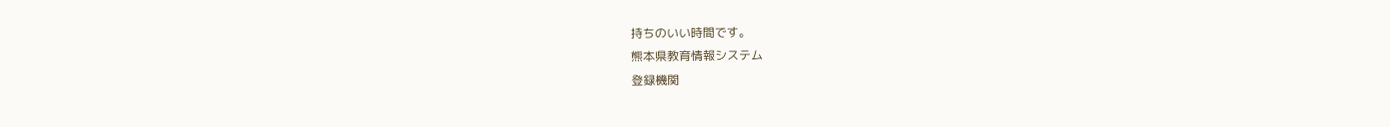持ちのいい時間です。
熊本県教育情報システム
登録機関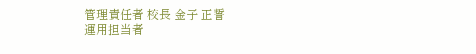管理責任者 校長 金子 正誓
運用担当者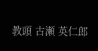教頭 古瀬 英仁郎